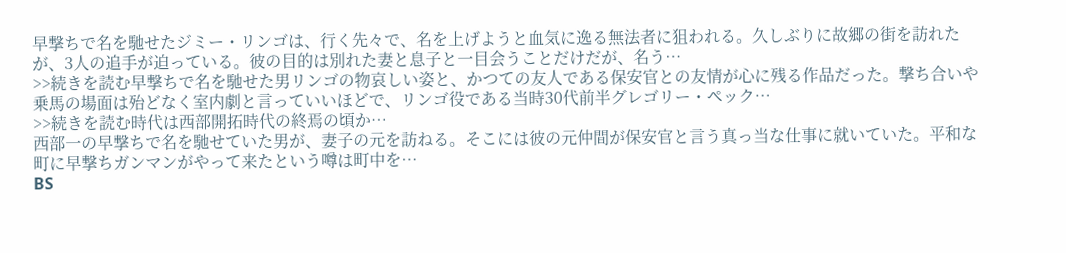早撃ちで名を馳せたジミー・リンゴは、行く先々で、名を上げようと血気に逸る無法者に狙われる。久しぶりに故郷の街を訪れたが、3人の追手が迫っている。彼の目的は別れた妻と息子と一目会うことだけだが、名う…
>>続きを読む早撃ちで名を馳せた男リンゴの物哀しい姿と、かつての友人である保安官との友情が心に残る作品だった。撃ち合いや乗馬の場面は殆どなく室内劇と言っていいほどで、リンゴ役である当時30代前半グレゴリー・ペック…
>>続きを読む時代は西部開拓時代の終焉の頃か…
西部一の早撃ちで名を馳せていた男が、妻子の元を訪ねる。そこには彼の元仲間が保安官と言う真っ当な仕事に就いていた。平和な町に早撃ちガンマンがやって来たという噂は町中を…
BS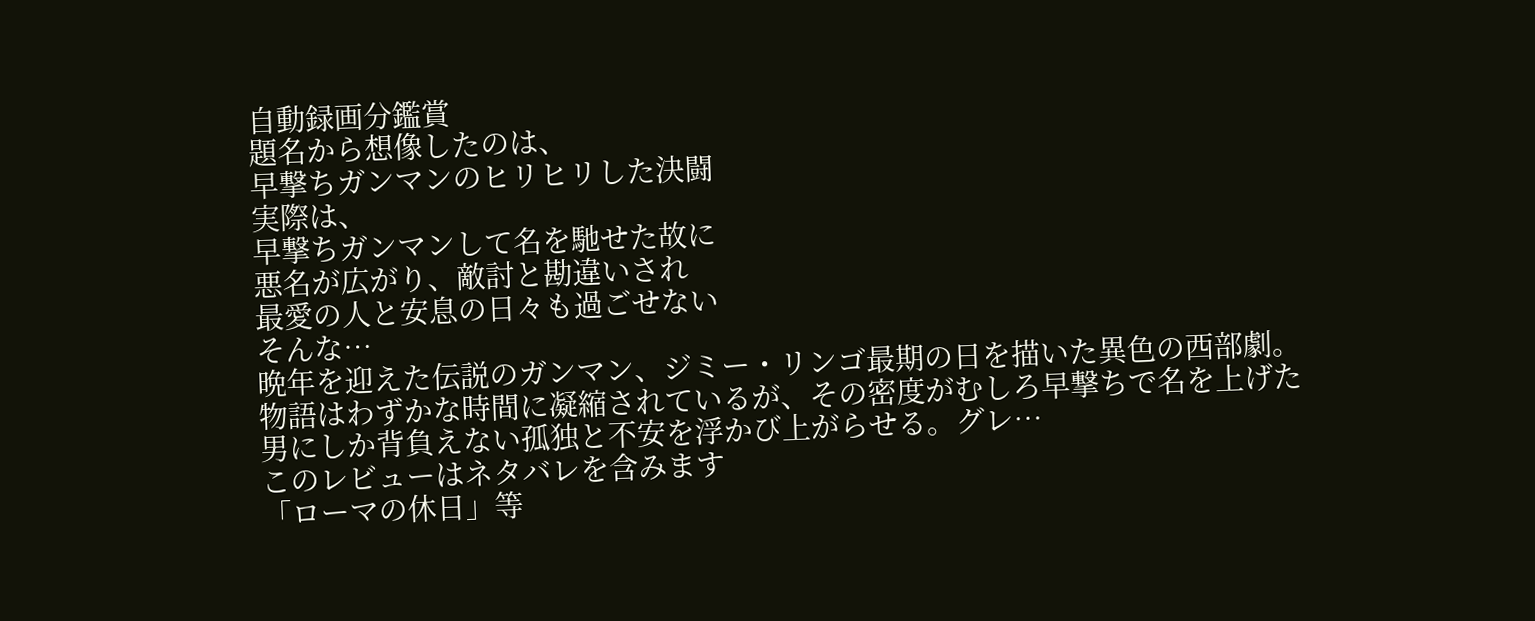自動録画分鑑賞
題名から想像したのは、
早撃ちガンマンのヒリヒリした決闘
実際は、
早撃ちガンマンして名を馳せた故に
悪名が広がり、敵討と勘違いされ
最愛の人と安息の日々も過ごせない
そんな…
晩年を迎えた伝説のガンマン、ジミー・リンゴ最期の日を描いた異色の西部劇。
物語はわずかな時間に凝縮されているが、その密度がむしろ早撃ちで名を上げた男にしか背負えない孤独と不安を浮かび上がらせる。グレ…
このレビューはネタバレを含みます
「ローマの休日」等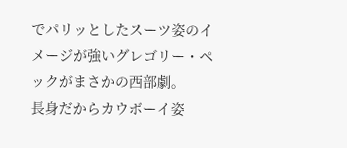でパリッとしたスーツ姿のイメージが強いグレゴリー・ペックがまさかの西部劇。
長身だからカウボーイ姿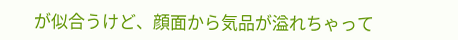が似合うけど、顔面から気品が溢れちゃって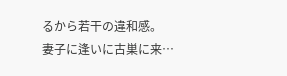るから若干の違和感。
妻子に逢いに古巣に来…